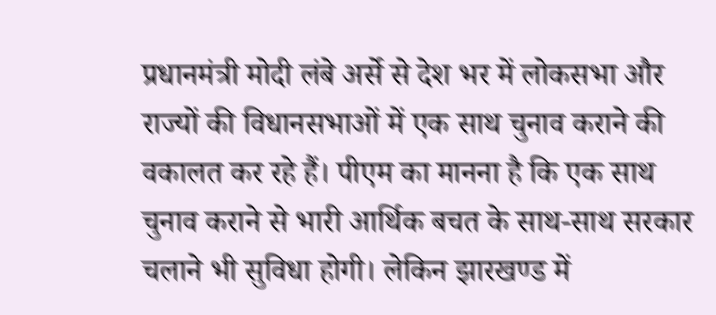प्रधानमंत्री मोदी लंबे अर्से से देश भर में लोकसभा और राज्यों की विधानसभाओं में एक साथ चुनाव कराने की वकालत कर रहे हैं। पीएम का मानना है कि एक साथ चुनाव कराने से भारी आर्थिक बचत के साथ-साथ सरकार चलाने भी सुविधा होगी। लेकिन झारखण्ड में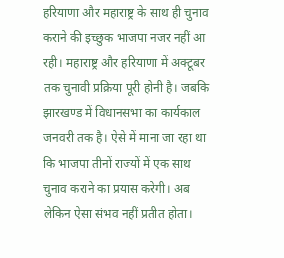हरियाणा और महाराष्ट्र के साथ ही चुनाव कराने की इच्छुक भाजपा नजर नहीं आ रही। महाराष्ट्र और हरियाणा में अक्टूबर तक चुनावी प्रक्रिया पूरी होनी है। जबकि झारखण्ड में विधानसभा का कार्यकाल जनवरी तक है। ऐसे में माना जा रहा था कि भाजपा तीनों राज्यों में एक साथ चुनाव कराने का प्रयास करेगी। अब लेकिन ऐसा संभव नहीं प्रतीत होता।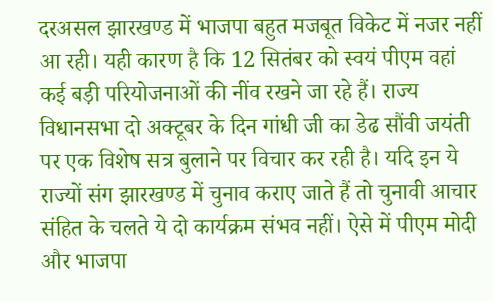दरअसल झारखण्ड में भाजपा बहुत मजबूत विकेट में नजर नहीं आ रही। यही कारण है कि 12 सितंबर को स्वयं पीएम वहां कई बड़ी परियोजनाओं की नींव रखने जा रहे हैं। राज्य विधानसभा दो अक्टूबर के दिन गांधी जी का डेढ सौंवी जयंती पर एक विशेष सत्र बुलाने पर विचार कर रही है। यदि इन ये राज्यों संग झारखण्ड में चुनाव कराए जाते हैं तो चुनावी आचार संहित के चलते ये दो कार्यक्रम संभव नहीं। ऐसे में पीएम मोदी और भाजपा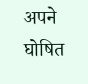अपने घोषित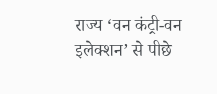राज्य ‘वन कंट्री-वन इलेक्शन’ से पीछे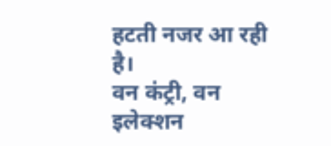हटती नजर आ रही है।
वन कंट्री, वन इलेक्शन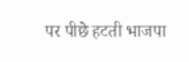पर पीछे हटती भाजपा